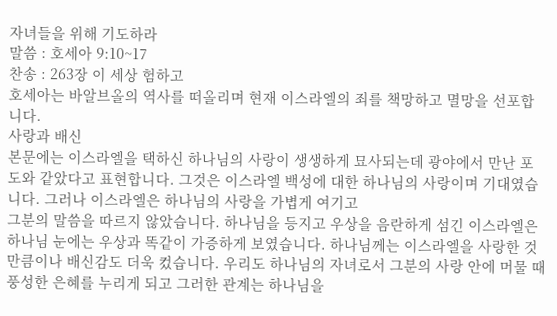자녀들을 위해 기도하라
말씀 : 호세아 9:10~17
찬송 : 263장 이 세상 험하고
호세아는 바알브올의 역사를 떠올리며 현재 이스라엘의 죄를 책망하고 멸망을 선포합니다.
사랑과 배신
본문에는 이스라엘을 택하신 하나님의 사랑이 생생하게 묘사되는데 광야에서 만난 포도와 같았다고 표현합니다. 그것은 이스라엘 백성에 대한 하나님의 사랑이며 기대였습니다. 그러나 이스라엘은 하나님의 사랑을 가볍게 여기고
그분의 말씀을 따르지 않았습니다. 하나님을 등지고 우상을 음란하게 섬긴 이스라엘은 하나님 눈에는 우상과 똑같이 가증하게 보였습니다. 하나님께는 이스라엘을 사랑한 것만큼이나 배신감도 더욱 컸습니다. 우리도 하나님의 자녀로서 그분의 사랑 안에 머물 때 풍성한 은혜를 누리게 되고 그러한 관계는 하나님을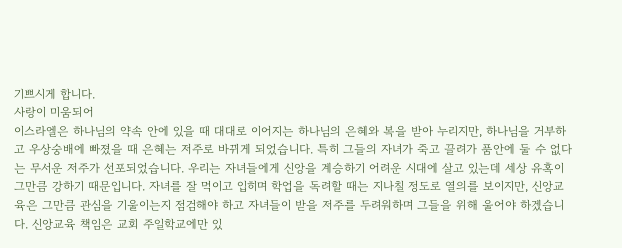기쁘시게 합니다.
사랑이 미움되어
이스라엘은 하나님의 약속 안에 있을 때 대대로 이어지는 하나님의 은혜와 복을 받아 누리지만, 하나님을 거부하고 우상숭배에 빠졌을 때 은혜는 저주로 바뀌게 되었습니다. 특히 그들의 자녀가 죽고 끌려가 품안에 둘 수 없다는 무서운 저주가 선포되었습니다. 우리는 자녀들에게 신앙을 계승하기 어려운 시대에 살고 있는데 세상 유혹이 그만큼 강하기 때문입니다. 자녀를 잘 먹이고 입히며 학업을 독려할 때는 지나칠 정도로 열의를 보이지만, 신앙교육은 그만큼 관심을 기울이는지 점검해야 하고 자녀들이 받을 저주를 두려워하며 그들을 위해 울어야 하겠습니다. 신앙교육 책임은 교회 주일학교에만 있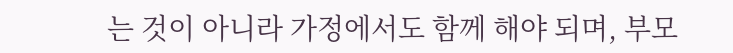는 것이 아니라 가정에서도 함께 해야 되며, 부모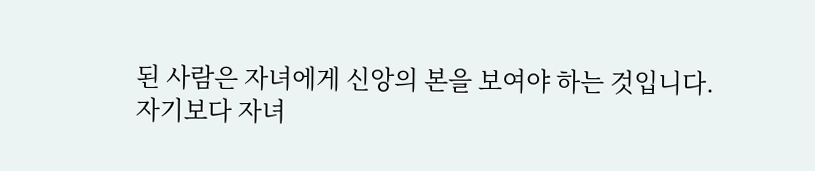된 사람은 자녀에게 신앙의 본을 보여야 하는 것입니다.
자기보다 자녀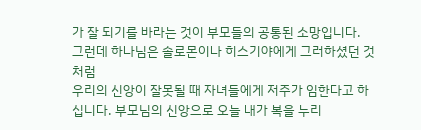가 잘 되기를 바라는 것이 부모들의 공통된 소망입니다. 그런데 하나님은 솔로몬이나 히스기야에게 그러하셨던 것처럼
우리의 신앙이 잘못될 때 자녀들에게 저주가 임한다고 하십니다. 부모님의 신앙으로 오늘 내가 복을 누리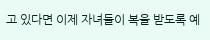고 있다면 이제 자녀들이 복을 받도록 예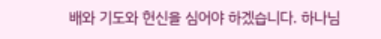배와 기도와 헌신을 심어야 하겠습니다. 하나님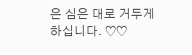은 심은 대로 거두게 하십니다. ♡♡